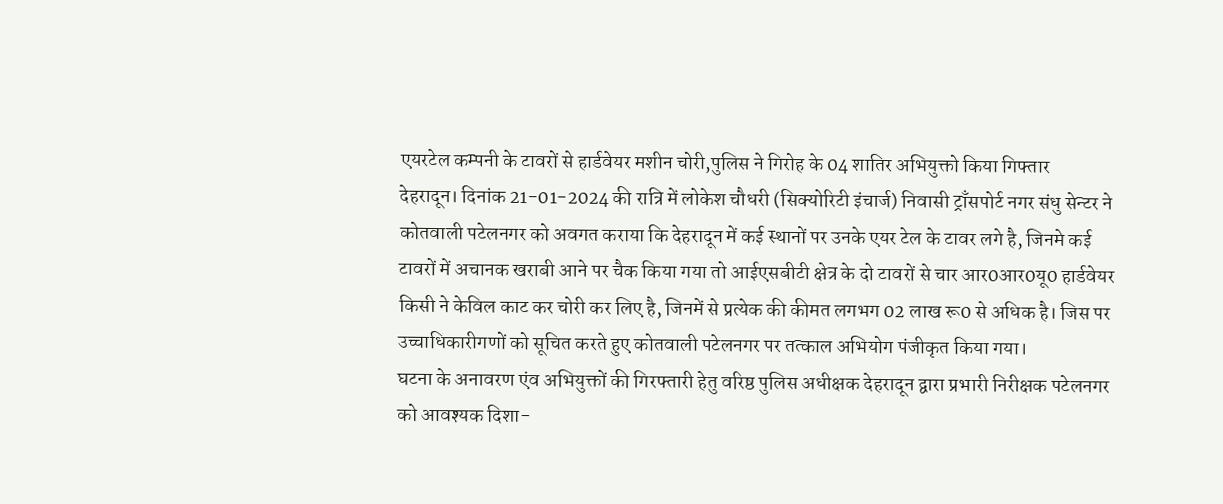एयरटेल कम्पनी के टावरों से हार्डवेयर मशीन चोरी,पुलिस ने गिरोह के 04 शातिर अभियुक्तो किया गिफ्तार
देहरादून। दिनांक 21-01-2024 की रात्रि में लोकेश चौधरी (सिक्योरिटी इंचार्ज) निवासी ट्राँसपोर्ट नगर संधु सेन्टर ने कोतवाली पटेलनगर को अवगत कराया कि देहरादून में कई स्थानों पर उनके एयर टेल के टावर लगे है, जिनमे कई टावरों में अचानक खराबी आने पर चैक किया गया तो आईएसबीटी क्षेत्र के दो टावरों से चार आर0आर0यू0 हार्डवेयर किसी ने केविल काट कर चोरी कर लिए है, जिनमें से प्रत्येक की कीमत लगभग 02 लाख रू0 से अधिक है। जिस पर उच्चाधिकारीगणों को सूचित करते हुए कोतवाली पटेलनगर पर तत्काल अभियोग पंजीकृत किया गया।
घटना के अनावरण एंव अभियुक्तों की गिरफ्तारी हेतु वरिष्ठ पुलिस अधीक्षक देहरादून द्वारा प्रभारी निरीक्षक पटेलनगर को आवश्यक दिशा-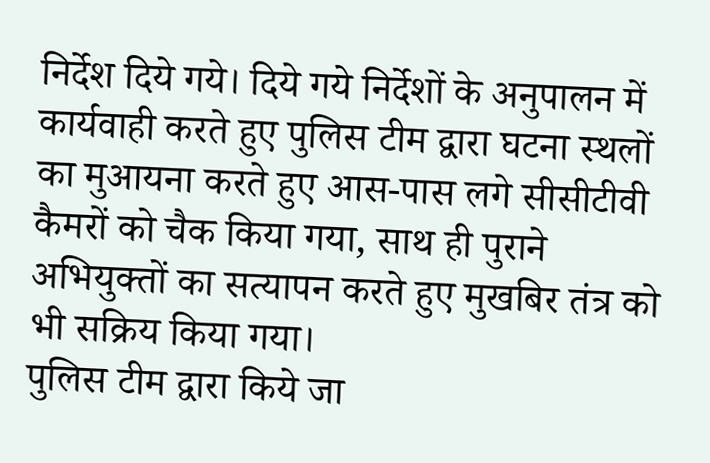निर्देश दिये गये। दिये गये निर्देशों के अनुपालन में कार्यवाही करते हुए पुलिस टीम द्वारा घटना स्थलों का मुआयना करते हुए आस-पास लगे सीसीटीवी कैमरों को चैक किया गया, साथ ही पुराने अभियुक्तों का सत्यापन करते हुए मुखबिर तंत्र को भी सक्रिय किया गया।
पुलिस टीम द्वारा किये जा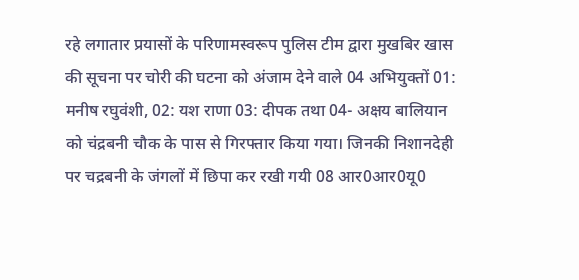रहे लगातार प्रयासों के परिणामस्वरूप पुलिस टीम द्वारा मुखबिर खास की सूचना पर चोरी की घटना को अंजाम देने वाले 04 अभियुक्तों 01: मनीष रघुवंशी, 02: यश राणा 03: दीपक तथा 04- अक्षय बालियान को चंद्रबनी चौक के पास से गिरफ्तार किया गया। जिनकी निशानदेही पर चद्रबनी के जंगलों में छिपा कर रखी गयी 08 आर0आर0यू0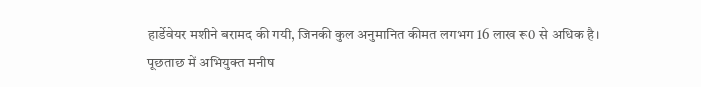हार्डेवेयर मशीने बरामद की गयी, जिनकी कुल अनुमानित कीमत लगभग 16 लाख रू0 से अधिक है।
पूछताछ में अभियुक्त मनीष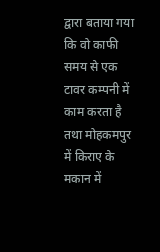द्वारा बताया गया कि वो काफी समय से एक टावर कम्पनी में काम करता है तथा मोहकमपुर में किराए के मकान में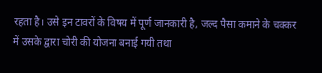रहता है। उसे इन टावरों के विषय में पूर्ण जानकारी है, जल्द पैसा कमाने के चक्कर में उसके द्वारा चोरी की योजना बनाई गयी तथा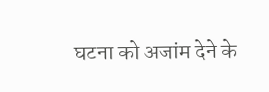घटना को अजांम देने के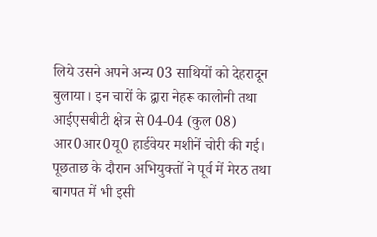लिये उसने अपने अन्य 03 साथियों को देहरादून बुलाया। इन चारों के द्वारा नेहरू कालोनी तथा आईएसबीटी क्षेत्र से 04-04 (कुल 08) आर0आर0यू0 हार्डवेयर मशीनें चोरी की गई। पूछताछ के दौरान अभियुक्तों ने पूर्व में मेरठ तथा बागपत में भी इसी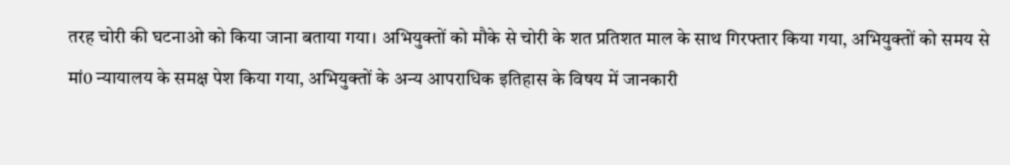तरह चोरी की घटनाओ को किया जाना बताया गया। अभियुक्तों को मौके से चोरी के शत प्रतिशत माल के साथ गिरफ्तार किया गया, अभियुक्तों को समय से मां0 न्यायालय के समक्ष पेश किया गया, अभियुक्तों के अन्य आपराधिक इतिहास के विषय में जानकारी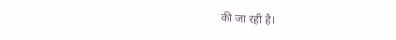की जा रही है।